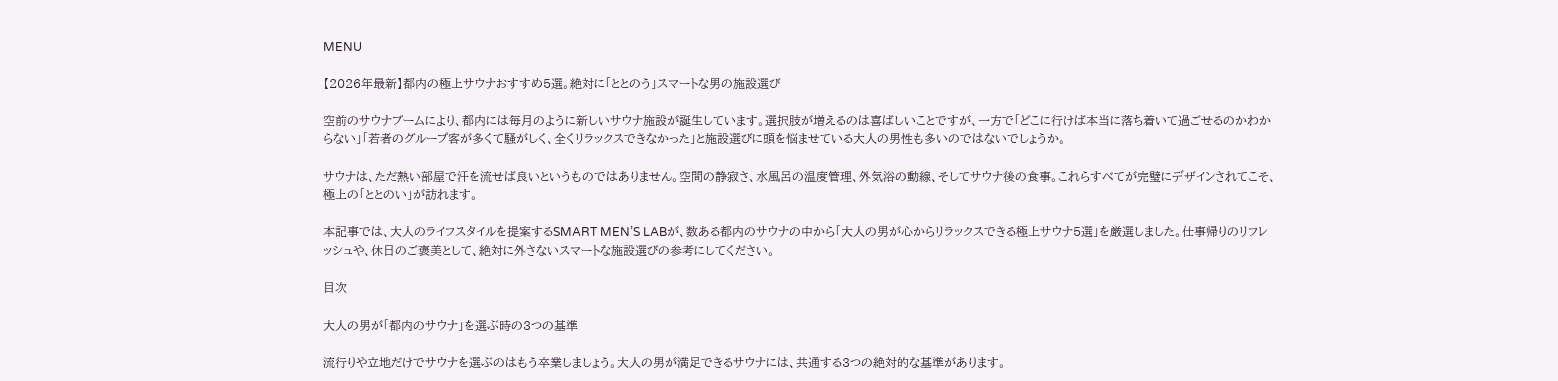MENU

【2026年最新】都内の極上サウナおすすめ5選。絶対に「ととのう」スマートな男の施設選び

空前のサウナブームにより、都内には毎月のように新しいサウナ施設が誕生しています。選択肢が増えるのは喜ばしいことですが、一方で「どこに行けば本当に落ち着いて過ごせるのかわからない」「若者のグループ客が多くて騒がしく、全くリラックスできなかった」と施設選びに頭を悩ませている大人の男性も多いのではないでしょうか。

サウナは、ただ熱い部屋で汗を流せば良いというものではありません。空間の静寂さ、水風呂の温度管理、外気浴の動線、そしてサウナ後の食事。これらすべてが完璧にデザインされてこそ、極上の「ととのい」が訪れます。

本記事では、大人のライフスタイルを提案するSMART MEN’S LABが、数ある都内のサウナの中から「大人の男が心からリラックスできる極上サウナ5選」を厳選しました。仕事帰りのリフレッシュや、休日のご褒美として、絶対に外さないスマートな施設選びの参考にしてください。

目次

大人の男が「都内のサウナ」を選ぶ時の3つの基準

流行りや立地だけでサウナを選ぶのはもう卒業しましょう。大人の男が満足できるサウナには、共通する3つの絶対的な基準があります。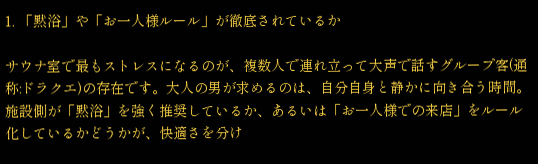1. 「黙浴」や「お一人様ルール」が徹底されているか

サウナ室で最もストレスになるのが、複数人で連れ立って大声で話すグループ客(通称:ドラクエ)の存在です。大人の男が求めるのは、自分自身と静かに向き合う時間。施設側が「黙浴」を強く推奨しているか、あるいは「お一人様での来店」をルール化しているかどうかが、快適さを分け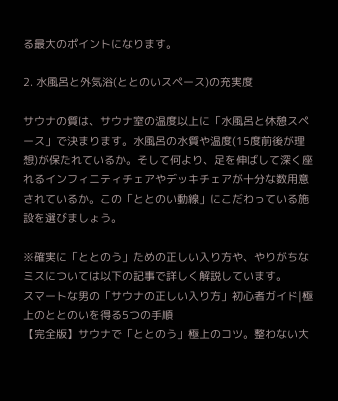る最大のポイントになります。

2. 水風呂と外気浴(ととのいスペース)の充実度

サウナの質は、サウナ室の温度以上に「水風呂と休憩スペース」で決まります。水風呂の水質や温度(15度前後が理想)が保たれているか。そして何より、足を伸ばして深く座れるインフィニティチェアやデッキチェアが十分な数用意されているか。この「ととのい動線」にこだわっている施設を選びましょう。

※確実に「ととのう」ための正しい入り方や、やりがちなミスについては以下の記事で詳しく解説しています。
スマートな男の「サウナの正しい入り方」初心者ガイド|極上のととのいを得る5つの手順
【完全版】サウナで「ととのう」極上のコツ。整わない大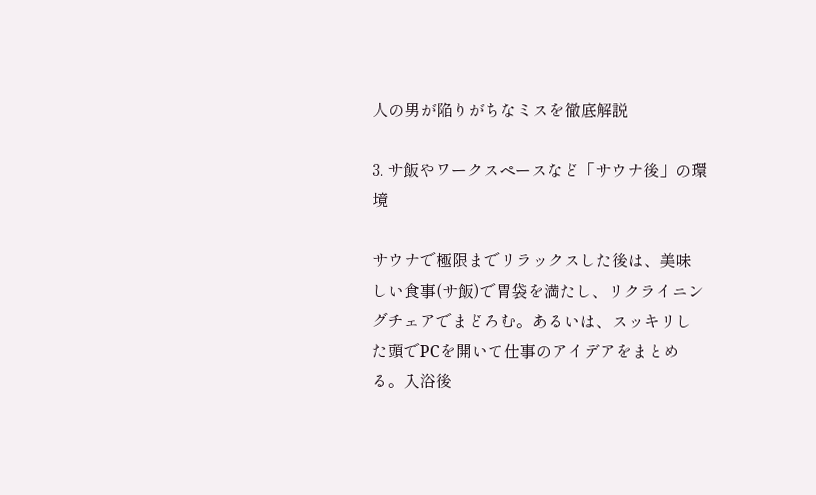人の男が陥りがちなミスを徹底解説

3. サ飯やワークスペースなど「サウナ後」の環境

サウナで極限までリラックスした後は、美味しい食事(サ飯)で胃袋を満たし、リクライニングチェアでまどろむ。あるいは、スッキリした頭でPCを開いて仕事のアイデアをまとめる。入浴後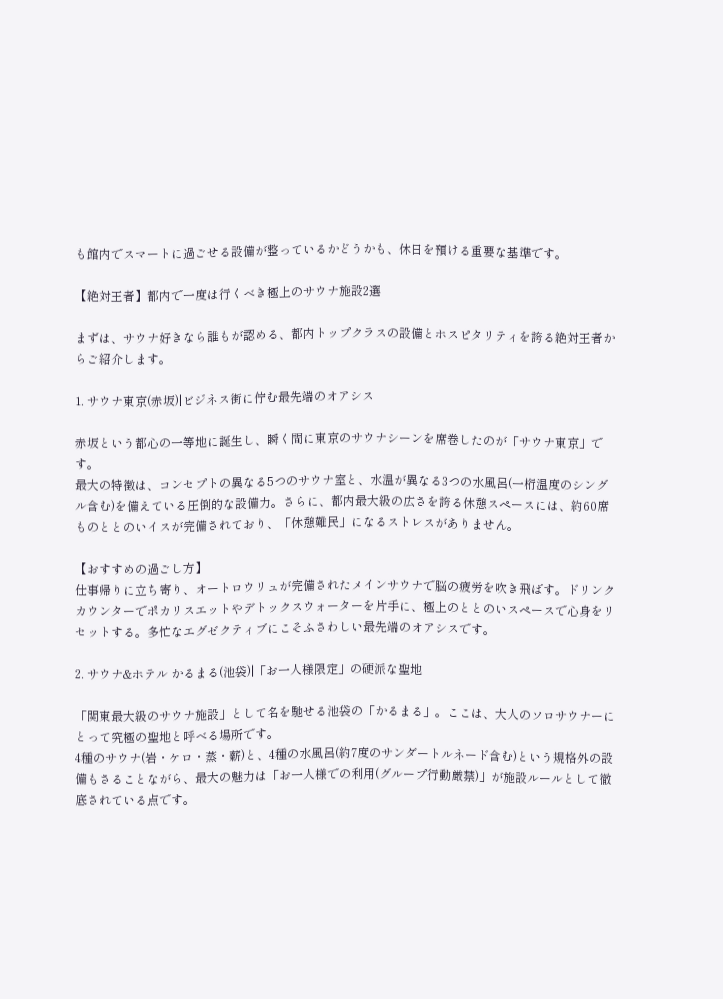も館内でスマートに過ごせる設備が整っているかどうかも、休日を預ける重要な基準です。

【絶対王者】都内で一度は行くべき極上のサウナ施設2選

まずは、サウナ好きなら誰もが認める、都内トップクラスの設備とホスピタリティを誇る絶対王者からご紹介します。

1. サウナ東京(赤坂)|ビジネス街に佇む最先端のオアシス

赤坂という都心の一等地に誕生し、瞬く間に東京のサウナシーンを席巻したのが「サウナ東京」です。
最大の特徴は、コンセプトの異なる5つのサウナ室と、水温が異なる3つの水風呂(一桁温度のシングル含む)を備えている圧倒的な設備力。さらに、都内最大級の広さを誇る休憩スペースには、約60席ものととのいイスが完備されており、「休憩難民」になるストレスがありません。

【おすすめの過ごし方】
仕事帰りに立ち寄り、オートロウリュが完備されたメインサウナで脳の疲労を吹き飛ばす。ドリンクカウンターでポカリスエットやデトックスウォーターを片手に、極上のととのいスペースで心身をリセットする。多忙なエグゼクティブにこそふさわしい最先端のオアシスです。

2. サウナ&ホテル かるまる(池袋)|「お一人様限定」の硬派な聖地

「関東最大級のサウナ施設」として名を馳せる池袋の「かるまる」。ここは、大人のソロサウナーにとって究極の聖地と呼べる場所です。
4種のサウナ(岩・ケロ・蒸・薪)と、4種の水風呂(約7度のサンダートルネード含む)という規格外の設備もさることながら、最大の魅力は「お一人様での利用(グループ行動厳禁)」が施設ルールとして徹底されている点です。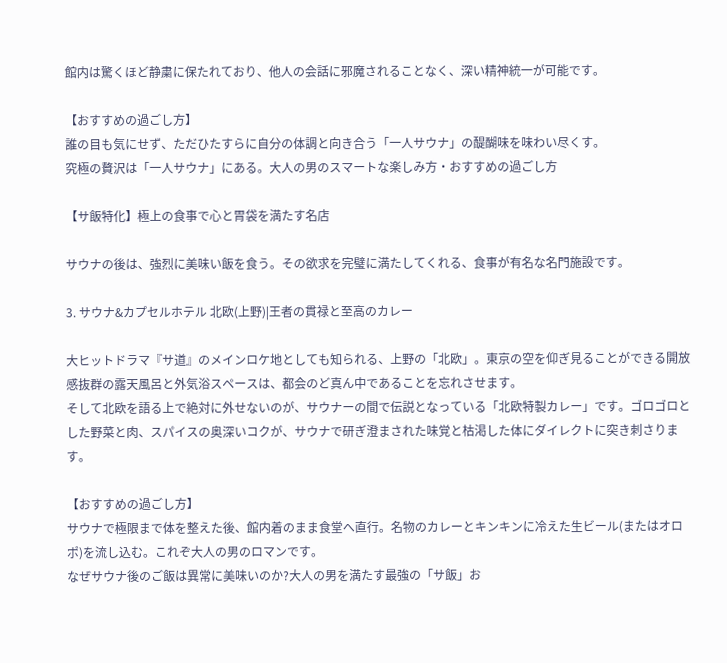館内は驚くほど静粛に保たれており、他人の会話に邪魔されることなく、深い精神統一が可能です。

【おすすめの過ごし方】
誰の目も気にせず、ただひたすらに自分の体調と向き合う「一人サウナ」の醍醐味を味わい尽くす。
究極の贅沢は「一人サウナ」にある。大人の男のスマートな楽しみ方・おすすめの過ごし方

【サ飯特化】極上の食事で心と胃袋を満たす名店

サウナの後は、強烈に美味い飯を食う。その欲求を完璧に満たしてくれる、食事が有名な名門施設です。

3. サウナ&カプセルホテル 北欧(上野)|王者の貫禄と至高のカレー

大ヒットドラマ『サ道』のメインロケ地としても知られる、上野の「北欧」。東京の空を仰ぎ見ることができる開放感抜群の露天風呂と外気浴スペースは、都会のど真ん中であることを忘れさせます。
そして北欧を語る上で絶対に外せないのが、サウナーの間で伝説となっている「北欧特製カレー」です。ゴロゴロとした野菜と肉、スパイスの奥深いコクが、サウナで研ぎ澄まされた味覚と枯渇した体にダイレクトに突き刺さります。

【おすすめの過ごし方】
サウナで極限まで体を整えた後、館内着のまま食堂へ直行。名物のカレーとキンキンに冷えた生ビール(またはオロポ)を流し込む。これぞ大人の男のロマンです。
なぜサウナ後のご飯は異常に美味いのか?大人の男を満たす最強の「サ飯」お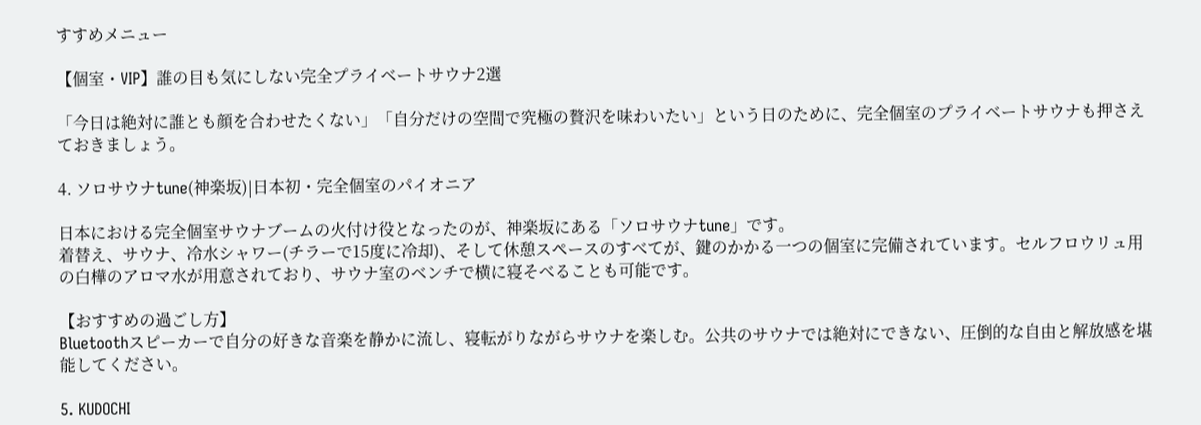すすめメニュー

【個室・VIP】誰の目も気にしない完全プライベートサウナ2選

「今日は絶対に誰とも顔を合わせたくない」「自分だけの空間で究極の贅沢を味わいたい」という日のために、完全個室のプライベートサウナも押さえておきましょう。

4. ソロサウナtune(神楽坂)|日本初・完全個室のパイオニア

日本における完全個室サウナブームの火付け役となったのが、神楽坂にある「ソロサウナtune」です。
着替え、サウナ、冷水シャワー(チラーで15度に冷却)、そして休憩スペースのすべてが、鍵のかかる一つの個室に完備されています。セルフロウリュ用の白樺のアロマ水が用意されており、サウナ室のベンチで横に寝そべることも可能です。

【おすすめの過ごし方】
Bluetoothスピーカーで自分の好きな音楽を静かに流し、寝転がりながらサウナを楽しむ。公共のサウナでは絶対にできない、圧倒的な自由と解放感を堪能してください。

5. KUDOCHI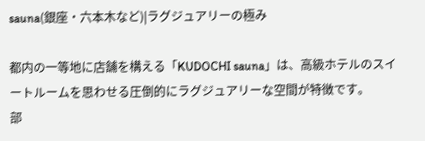sauna(銀座・六本木など)|ラグジュアリーの極み

都内の一等地に店舗を構える「KUDOCHI sauna」は、高級ホテルのスイートルームを思わせる圧倒的にラグジュアリーな空間が特徴です。
部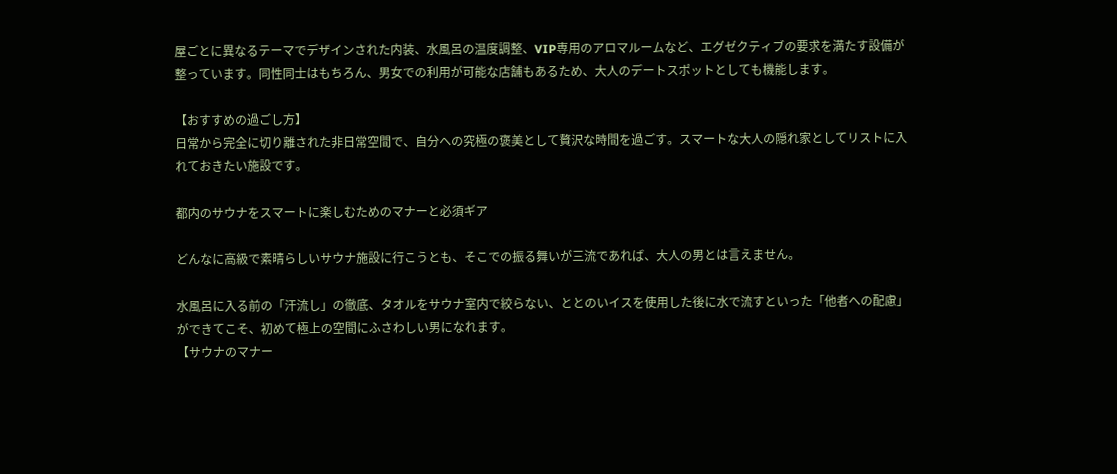屋ごとに異なるテーマでデザインされた内装、水風呂の温度調整、VIP専用のアロマルームなど、エグゼクティブの要求を満たす設備が整っています。同性同士はもちろん、男女での利用が可能な店舗もあるため、大人のデートスポットとしても機能します。

【おすすめの過ごし方】
日常から完全に切り離された非日常空間で、自分への究極の褒美として贅沢な時間を過ごす。スマートな大人の隠れ家としてリストに入れておきたい施設です。

都内のサウナをスマートに楽しむためのマナーと必須ギア

どんなに高級で素晴らしいサウナ施設に行こうとも、そこでの振る舞いが三流であれば、大人の男とは言えません。

水風呂に入る前の「汗流し」の徹底、タオルをサウナ室内で絞らない、ととのいイスを使用した後に水で流すといった「他者への配慮」ができてこそ、初めて極上の空間にふさわしい男になれます。
【サウナのマナー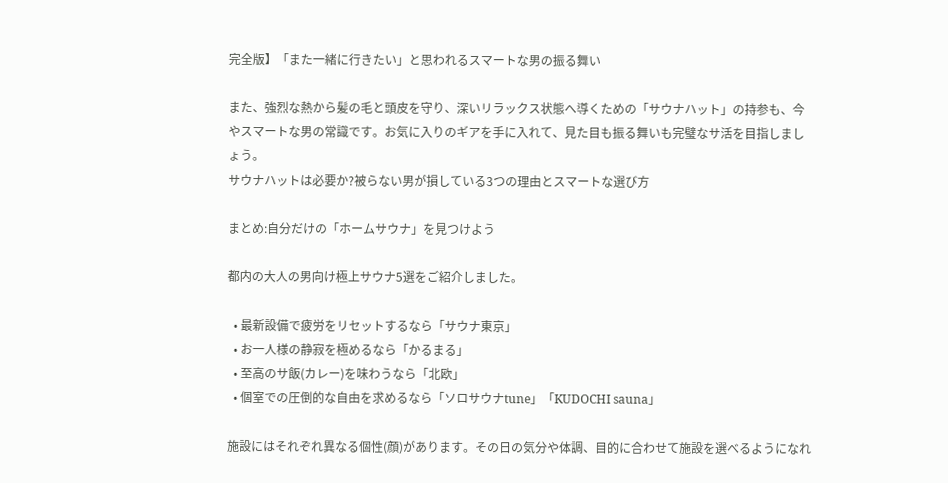完全版】「また一緒に行きたい」と思われるスマートな男の振る舞い

また、強烈な熱から髪の毛と頭皮を守り、深いリラックス状態へ導くための「サウナハット」の持参も、今やスマートな男の常識です。お気に入りのギアを手に入れて、見た目も振る舞いも完璧なサ活を目指しましょう。
サウナハットは必要か?被らない男が損している3つの理由とスマートな選び方

まとめ:自分だけの「ホームサウナ」を見つけよう

都内の大人の男向け極上サウナ5選をご紹介しました。

  • 最新設備で疲労をリセットするなら「サウナ東京」
  • お一人様の静寂を極めるなら「かるまる」
  • 至高のサ飯(カレー)を味わうなら「北欧」
  • 個室での圧倒的な自由を求めるなら「ソロサウナtune」「KUDOCHI sauna」

施設にはそれぞれ異なる個性(顔)があります。その日の気分や体調、目的に合わせて施設を選べるようになれ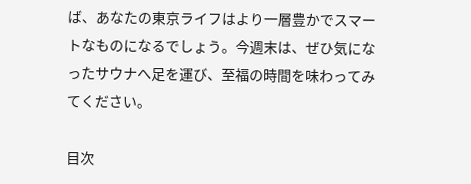ば、あなたの東京ライフはより一層豊かでスマートなものになるでしょう。今週末は、ぜひ気になったサウナへ足を運び、至福の時間を味わってみてください。

目次